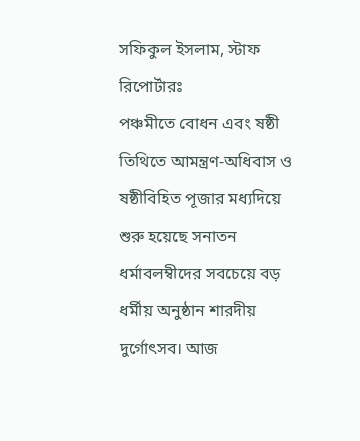সফিকুল ইসলাম, স্টাফ রিপোর্টারঃ
পঞ্চমীতে বোধন এবং ষষ্ঠী তিথিতে আমন্ত্রণ-অধিবাস ও ষষ্ঠীবিহিত পূজার মধ্যদিয়ে শুরু হয়েছে সনাতন ধর্মাবলম্বীদের সবচেয়ে বড় ধর্মীয় অনুষ্ঠান শারদীয় দুর্গোৎসব। আজ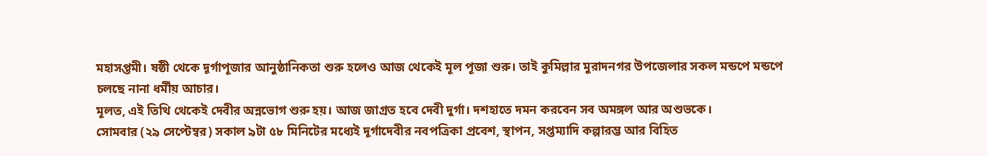মহাসপ্তমী। ষষ্ঠী থেকে দূর্গাপূজার আনুষ্ঠানিকতা শুরু হলেও আজ থেকেই মূল পূজা শুরু। তাই কুমিল্লার মুরাদনগর উপজেলার সকল মন্ডপে মন্ডপে চলছে নানা ধর্মীয় আচার।
মূলত, এই তিথি থেকেই দেবীর অন্নভোগ শুরু হয়। আজ জাগ্রত হবে দেবী দুর্গা। দশহাতে দমন করবেন সব অমঙ্গল আর অশুভকে।
সোমবার (২৯ সেপ্টেম্বর) সকাল ৯টা ৫৮ মিনিটের মধ্যেই দূর্গাদেবীর নবপত্রিকা প্রবেশ, স্থাপন, সপ্তম্যাদি কল্পারম্ভ আর বিহিত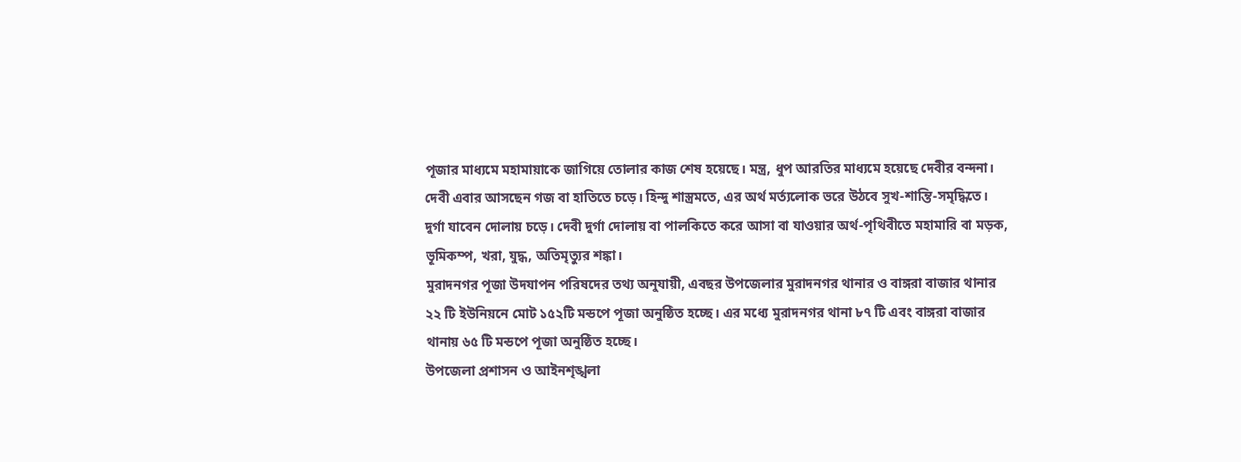পূজার মাধ্যমে মহামায়াকে জাগিয়ে তোলার কাজ শেষ হয়েছে। মন্ত্র, ধুপ আরতির মাধ্যমে হয়েছে দেবীর বন্দনা।
দেবী এবার আসছেন গজ বা হাতিতে চড়ে। হিন্দু শাস্ত্রমতে, এর অর্থ মর্ত্যলোক ভরে উঠবে সুখ-শান্তি-সমৃদ্ধিতে। দুর্গা যাবেন দোলায় চড়ে। দেবী দুর্গা দোলায় বা পালকিতে করে আসা বা যাওয়ার অর্থ-পৃথিবীতে মহামারি বা মড়ক, ভূমিকম্প, খরা, যুদ্ধ, অতিমৃত্যুর শঙ্কা।
মুরাদনগর পূজা উদযাপন পরিষদের তথ্য অনুযায়ী, এবছর উপজেলার মুরাদনগর থানার ও বাঙ্গরা বাজার থানার ২২ টি ইউনিয়নে মোট ১৫২টি মন্ডপে পূজা অনুষ্ঠিত হচ্ছে। এর মধ্যে মুরাদনগর থানা ৮৭ টি এবং বাঙ্গরা বাজার থানায় ৬৫ টি মন্ডপে পূজা অনুষ্ঠিত হচ্ছে।
উপজেলা প্রশাসন ও আইনশৃঙ্খলা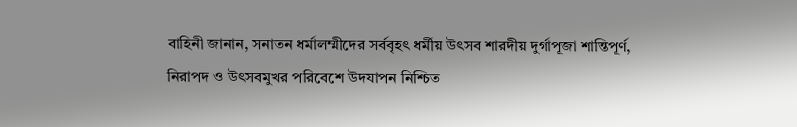বাহিনী জানান, সনাতন ধর্মালম্মীদের সর্ববৃহৎ ধর্মীয় উৎসব শারদীয় দুর্গাপূজা শান্তিপূর্ণ, নিরাপদ ও উৎসবমুখর পরিবেশে উদযাপন নিশ্চিত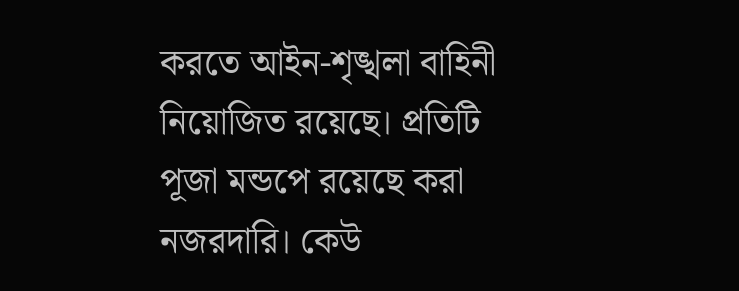করতে আইন-শৃঙ্খলা বাহিনী নিয়োজিত রয়েছে। প্রতিটি পূজা মন্ডপে রয়েছে করা নজরদারি। কেউ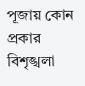পূজায় কোন প্রকার বিশৃঙ্খলা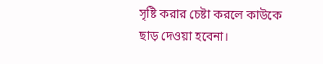সৃষ্টি করার চেষ্টা করলে কাউকে ছাড় দেওয়া হবেনা।